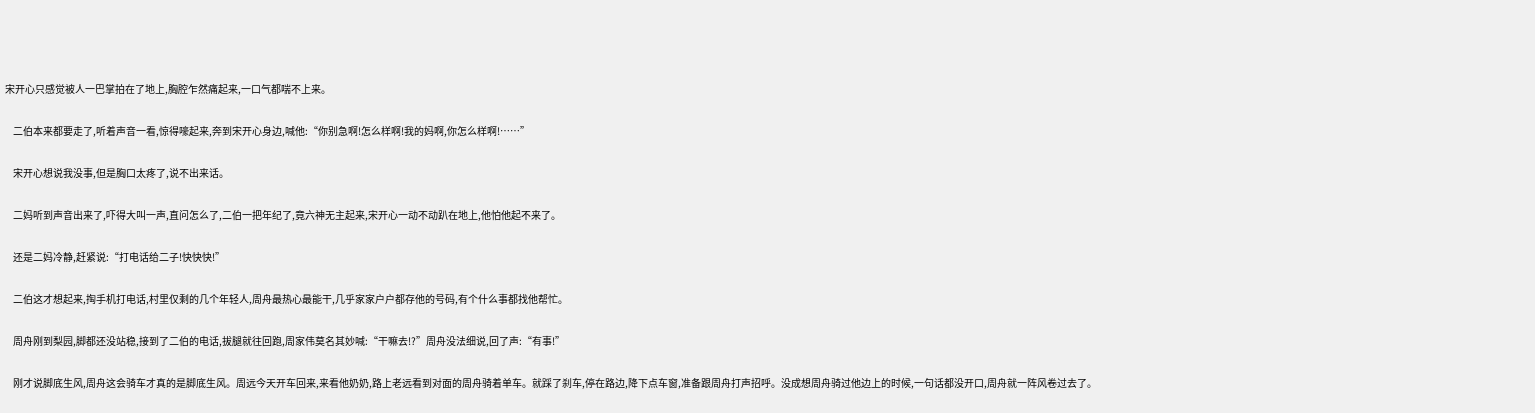宋开心只感觉被人一巴掌拍在了地上,胸腔乍然痛起来,一口气都喘不上来。

    二伯本来都要走了,听着声音一看,惊得嚎起来,奔到宋开心身边,喊他:“你别急啊!怎么样啊!我的妈啊,你怎么样啊!……”

    宋开心想说我没事,但是胸口太疼了,说不出来话。

    二妈听到声音出来了,吓得大叫一声,直问怎么了,二伯一把年纪了,竟六神无主起来,宋开心一动不动趴在地上,他怕他起不来了。

    还是二妈冷静,赶紧说:“打电话给二子!快快快!”

    二伯这才想起来,掏手机打电话,村里仅剩的几个年轻人,周舟最热心最能干,几乎家家户户都存他的号码,有个什么事都找他帮忙。

    周舟刚到梨园,脚都还没站稳,接到了二伯的电话,拔腿就往回跑,周家伟莫名其妙喊:“干嘛去!?”周舟没法细说,回了声:“有事!”

    刚才说脚底生风,周舟这会骑车才真的是脚底生风。周远今天开车回来,来看他奶奶,路上老远看到对面的周舟骑着单车。就踩了刹车,停在路边,降下点车窗,准备跟周舟打声招呼。没成想周舟骑过他边上的时候,一句话都没开口,周舟就一阵风卷过去了。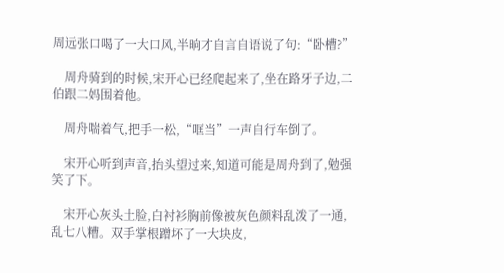周远张口喝了一大口风,半晌才自言自语说了句:“卧槽?”

    周舟骑到的时候,宋开心已经爬起来了,坐在路牙子边,二伯跟二妈围着他。

    周舟喘着气,把手一松,“哐当”一声自行车倒了。

    宋开心听到声音,抬头望过来,知道可能是周舟到了,勉强笑了下。

    宋开心灰头土脸,白衬衫胸前像被灰色颜料乱泼了一通,乱七八糟。双手掌根蹭坏了一大块皮,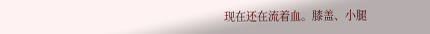现在还在流着血。膝盖、小腿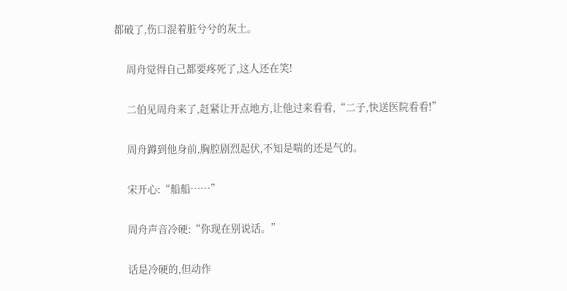都破了,伤口混着脏兮兮的灰土。

    周舟觉得自己都要疼死了,这人还在笑!

    二伯见周舟来了,赶紧让开点地方,让他过来看看,“二子,快送医院看看!”

    周舟蹲到他身前,胸腔剧烈起伏,不知是喘的还是气的。

    宋开心:“船船……”

    周舟声音冷硬:“你现在别说话。”

    话是冷硬的,但动作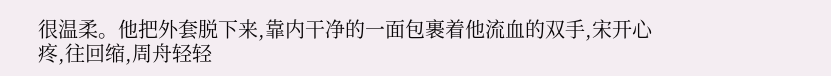很温柔。他把外套脱下来,靠内干净的一面包裹着他流血的双手,宋开心疼,往回缩,周舟轻轻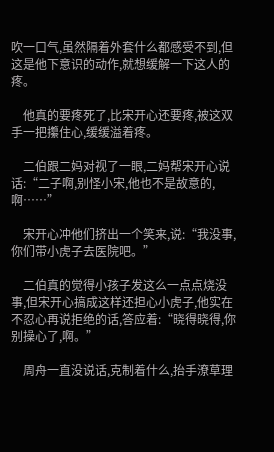吹一口气,虽然隔着外套什么都感受不到,但这是他下意识的动作,就想缓解一下这人的疼。

    他真的要疼死了,比宋开心还要疼,被这双手一把攥住心,缓缓溢着疼。

    二伯跟二妈对视了一眼,二妈帮宋开心说话:“二子啊,别怪小宋,他也不是故意的,啊……”

    宋开心冲他们挤出一个笑来,说:“我没事,你们带小虎子去医院吧。”

    二伯真的觉得小孩子发这么一点点烧没事,但宋开心搞成这样还担心小虎子,他实在不忍心再说拒绝的话,答应着:“晓得晓得,你别操心了,啊。”

    周舟一直没说话,克制着什么,抬手潦草理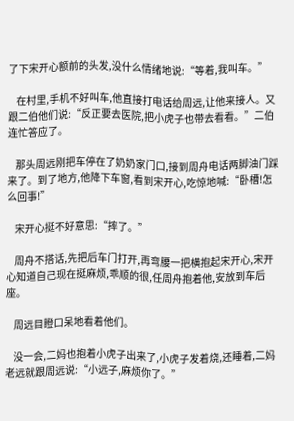了下宋开心额前的头发,没什么情绪地说:“等着,我叫车。”

    在村里,手机不好叫车,他直接打电话给周远,让他来接人。又跟二伯他们说:“反正要去医院,把小虎子也带去看看。”二伯连忙答应了。

    那头周远刚把车停在了奶奶家门口,接到周舟电话两脚油门踩来了。到了地方,他降下车窗,看到宋开心,吃惊地喊:“卧槽!怎么回事!”

    宋开心挺不好意思:“摔了。”

    周舟不搭话,先把后车门打开,再弯腰一把横抱起宋开心,宋开心知道自己现在挺麻烦,乖顺的很,任周舟抱着他,安放到车后座。

    周远目瞪口呆地看着他们。

    没一会,二妈也抱着小虎子出来了,小虎子发着烧,还睡着,二妈老远就跟周远说:“小远子,麻烦你了。”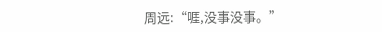周远:“啀,没事没事。”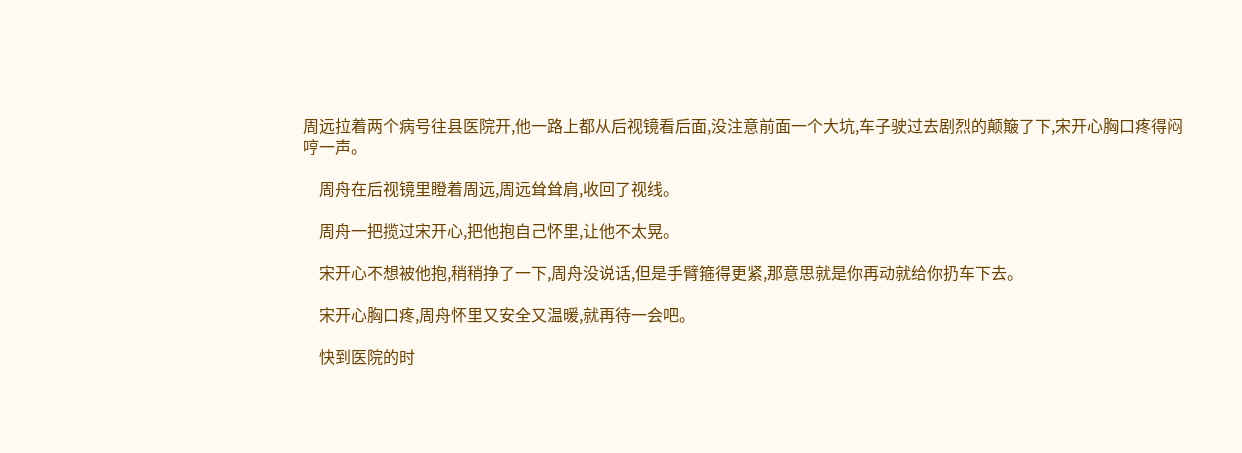周远拉着两个病号往县医院开,他一路上都从后视镜看后面,没注意前面一个大坑,车子驶过去剧烈的颠簸了下,宋开心胸口疼得闷哼一声。

    周舟在后视镜里瞪着周远,周远耸耸肩,收回了视线。

    周舟一把揽过宋开心,把他抱自己怀里,让他不太晃。

    宋开心不想被他抱,稍稍挣了一下,周舟没说话,但是手臂箍得更紧,那意思就是你再动就给你扔车下去。

    宋开心胸口疼,周舟怀里又安全又温暖,就再待一会吧。

    快到医院的时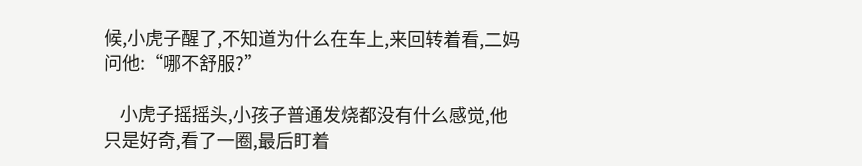候,小虎子醒了,不知道为什么在车上,来回转着看,二妈问他:“哪不舒服?”

    小虎子摇摇头,小孩子普通发烧都没有什么感觉,他只是好奇,看了一圈,最后盯着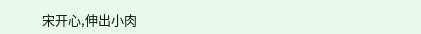宋开心,伸出小肉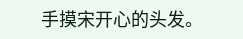手摸宋开心的头发。